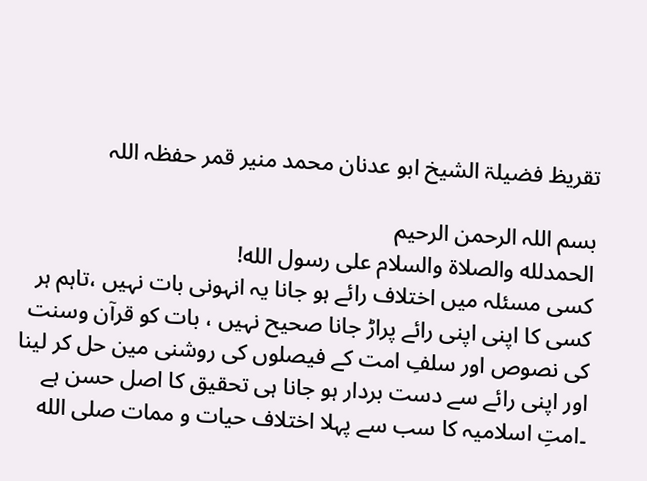تقریظ فضیلۃ الشیخ ابو عدنان محمد منیر قمر حفظہ اللہ

بسم اللہ الرحمن الرحیم
الحمدلله والصلاة والسلام علی رسول الله!
کسی مسئلہ میں اختلاف رائے ہو جانا یہ انہونی بات نہیں ،تاہم ہر کسی کا اپنی اپنی رائے پراڑ جانا صحیح نہیں ، بات کو قرآن وسنت کی نصوص اور سلفِ امت کے فیصلوں کی روشنی مین حل کر لینا اور اپنی رائے سے دست بردار ہو جانا ہی تحقیق کا اصل حسن ہے ۔امتِ اسلامیہ کا سب سے پہلا اختلاف حیات و ممات صلى الله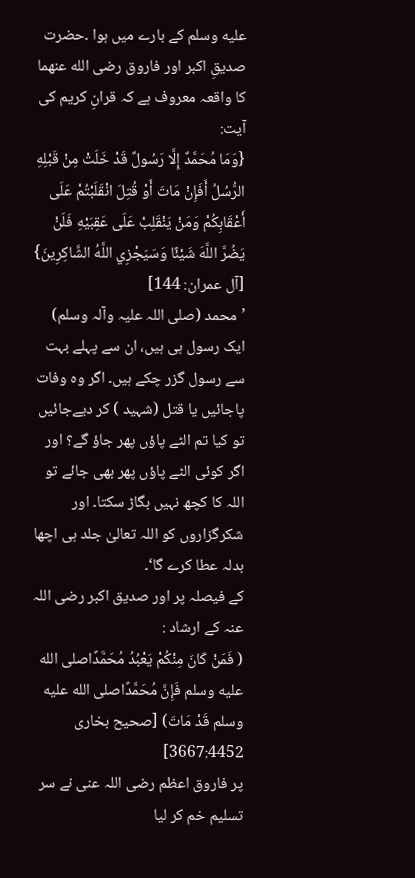عليه وسلم کے بارے میں ہوا ۔حضرت صدیقِ اکبر اور فاروق رضى الله عنهما کا واقعہ معروف ہے کہ قرانِ کریم کی آیت:
{وَمَا مُحَمَّدٌ إِلَّا رَسُولٌ قَدْ خَلَتْ مِنْ قَبْلِهِ الرُّسُلُ أَفَإِنْ مَاتَ أَوْ قُتِلَ انْقَلَبْتُمْ عَلَى أَعْقَابِكُمْ وَمَنْ يَنْقَلِبْ عَلَى عَقِبَيْهِ فَلَنْ يَضُرَّ اللَّهَ شَيْئًا وَسَيَجْزِي اللَّهُ الشَّاكِرِينَ} [آل عمران: 144]
’محمد (صلی اللہ علیہ وآلہ وسلم) ایک رسول ہی ہیں، ان سے پہلے بہت سے رسول گزر چکے ہیں۔ اگر وہ وفات پاجائیں یا قتل (شہید ) کر دیےجائیں تو کیا تم الٹے پاؤں پھر جاؤ گے؟ اور اگر کوئی الٹے پاؤں پھر بھی جائے تو اللہ کا کچھ نہیں بگاڑ سکتا۔ اور شکرگزاروں کو اللہ تعالیٰ جلد ہی اچھا بدلہ عطا کرے گا‘۔
کے فیصلہ پر اور صدیق اکبر رضی اللہ عنہ کے ارشاد :
( فَمَنْ كَانَ مِنْكُمْ يَعْبُدُ مُحَمَّدًاصلى الله عليه وسلم فَإِنَّ مُحَمَّدًاصلى الله عليه وسلم قَدْ مَاتَ) [صحیح بخاری 3667:4452]
پر فاروق اعظم رضی اللہ عنی نے سر تسلیم خم کر لیا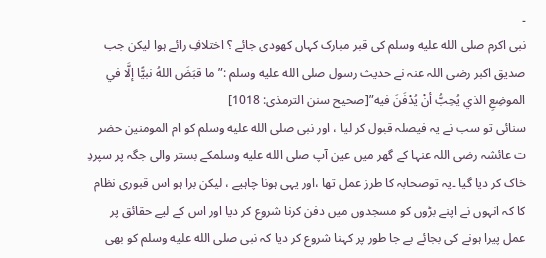۔
نبى اکرم صلى الله عليه وسلم کی قبر مبارک کہاں کھودی جائے ؟ اختلافِ رائے ہوا لیکن جب صدیق اکبر رضی اللہ عنہ نے حدیث رسول صلى الله عليه وسلم :”ما قبَضَ اللهُ نبيًّا إلَّا في الموضِعِ الذي يُحِبُّ أنْ يُدْفَنَ فيه”[صحیح سنن الترمذی: 1018]
سنائی تو سب نے یہ فیصلہ قبول کر لیا ، اور نبی صلى الله عليه وسلم کو ام المومنین حضر ت عائشہ رضی اللہ عنہا کے گھر میں عین آپ صلى الله عليه وسلمکے بستر والی جگہ پر سپردِ خاک کر دیا گیا ۔یہ توصحابہ کا طرز عمل تھا ،اور یہی ہونا چاہیے ، لیکن برا ہو اس قبوری نظام کا کہ انہوں نے اپنے بڑوں کو مسجدوں میں دفن کرنا شروع کر دیا اور اس کے لیے حقائق پر عمل پیرا ہونے کی بجائے بے جا طور پر کہنا شروع کر دیا کہ نبی صلى الله عليه وسلم کو بھی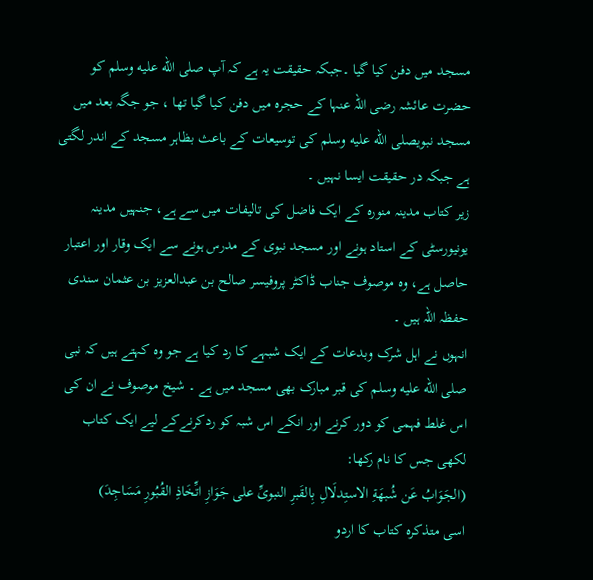مسجد میں دفن کیا گیا ۔جبکہ حقیقت یہ ہے کہ آپ صلى الله عليه وسلم کو حضرت عائشہ رضی اللہ عنہا کے حجرہ میں دفن کیا گیا تھا ، جو جگہ بعد میں مسجد نبویصلى الله عليه وسلم کی توسیعات کے باعث بظاہر مسجد کے اندر لگتی ہے جبکہ در حقیقت ایسا نہیں ۔
زیر کتاب مدینہ منورہ کے ایک فاضل کی تالیفات میں سے ہے، جنہیں مدینہ یونیورسٹی کے استاد ہونے اور مسجد نبوی کے مدرس ہونے سے ایک وقار اور اعتبار حاصل ہے، وہ موصوف جناب ڈاکٹر پروفیسر صالح بن عبدالعزیز بن عثمان سندی حفظہ اللہ ہیں ۔
انہوں نے اہل شرک وبدعات کے ایک شبہے کا رد کیا ہے جو وہ کہتے ہیں کہ نبی صلى الله عليه وسلم کی قبر مبارک بھی مسجد میں ہے ۔ شیخ موصوف نے ان کی اس غلط فہمی کو دور کرنے اور انکے اس شبہ کو ردکرنےکے لیے ایک کتاب لکھی جس کا نام رکھا:
(الجَوَابُ عَن شُبهَةِ الاستِدلَالِ بِالقَبرِ النبویِّ علی جَوَازِ اتِّخَاذِ القُبُورِ مَسَاجِدَ)
اسی متذکرہ کتاب کا اردو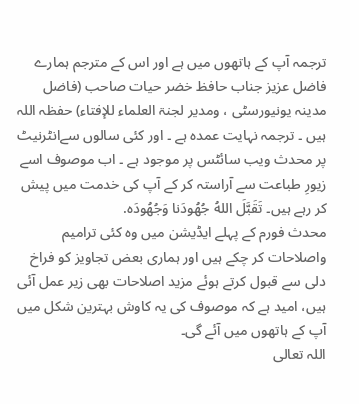ترجمہ آپ کے ہاتھوں میں ہے اور اس کے مترجم ہمارے فاضل عزیز جناب حافظ خضر حیات صاحب (فاضل مدینہ یونیورسٹی ، ومدير لجنۃ العلماء للإفتاء) حفظہ اللہ ہیں ۔ ترجمہ نہایت عمدہ ہے ۔ اور کئی سالوں سےانٹرنیٹ پر محدث ویب سائٹس پر موجود ہے ۔ اب موصوف اسے زیورِ طباعت سے آراستہ کر کے آپ کی خدمت میں پیش کر رہے ہیں۔ تَقَبَّلَ اللهُ جُهُودَنا وَجُهُودَه.
محدث فورم کے پہلے ایڈیشن میں وہ کئی تراميم واصلاحات کر چکے ہیں اور ہماری بعض تجاویز کو فراخ دلی سے قبول کرتے ہوئے مزید اصلاحات بھی زیر عمل آئی ہیں، امید ہے کہ موصوف کی یہ کاوش بہترین شکل میں آپ کے ہاتھوں میں آئے گی۔
اللہ تعالی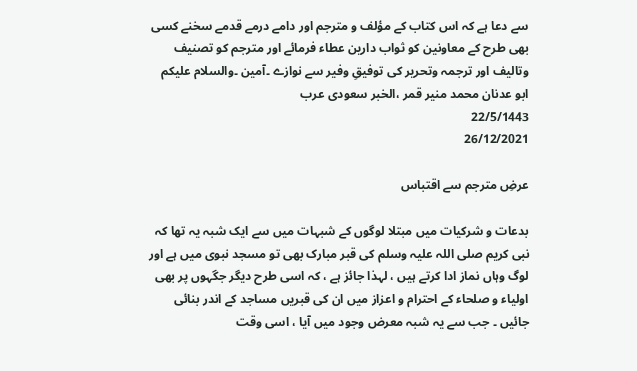سے دعا ہے کہ اس کتاب کے مؤلف و مترجم اور دامے درمے قدمے سخنے کسی بھی طرح کے معاونین کو ثواب دارین عطاء فرمائے اور مترجم کو تصنیف وتالیف اور ترجمہ وتحریر کی توفیقِ وفیر سے نوازے ۔آمین ۔والسلام علیکم
ابو عدنان محمد منیر قمر ،الخبر سعودی عرب
22/5/1443
26/12/2021

عرضِ مترجم سے اقتباس

بدعات و شرکیات میں مبتلا لوگوں کے شبہات میں سے ایک شبہ یہ تھا کہ نبی کریم صلی اللہ علیہ وسلم کی قبر مبارک بھی تو مسجد نبوی میں ہے اور لوگ وہاں نماز ادا کرتے ہیں ، لہذا جائز ہے ، کہ اسی طرح دیگر جگہوں پر بھی اولیاء و صلحاء کے احترام و اعزاز میں ان کی قبریں مساجد کے اندر بنائی جائیں ۔ جب سے یہ شبہ معرض وجود میں آیا ، اسی وقت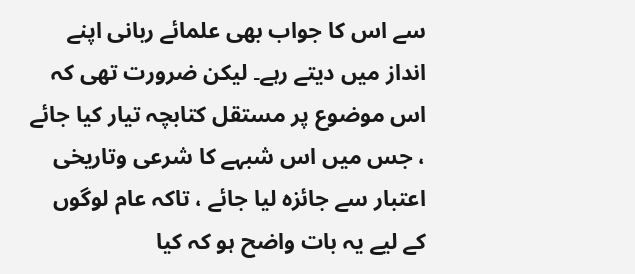سے اس کا جواب بھی علمائے ربانی اپنے انداز میں دیتے رہے۔ لیکن ضرورت تھی کہ اس موضوع پر مستقل کتابچہ تیار کیا جائے ، جس میں اس شبہے کا شرعی وتاریخی اعتبار سے جائزہ لیا جائے ، تاکہ عام لوگوں کے لیے یہ بات واضح ہو کہ کیا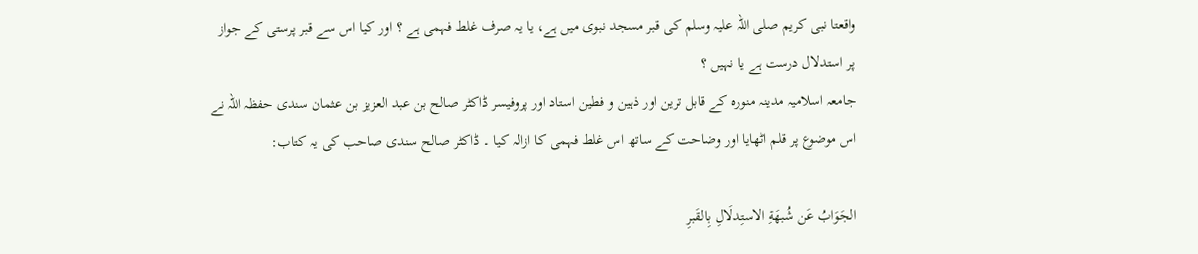واقعتا نبی کریم صلی اللہ علیہ وسلم کی قبر مسجد نبوی میں ہے، یا یہ صرف غلط فہمی ہے ؟ اور کیا اس سے قبر پرستی کے جواز پر استدلال درست ہے یا نہیں ؟
جامعہ اسلامیہ مدینہ منورہ کے قابل ترین اور ذہین و فطین استاد اور پروفیسر ڈاکٹر صالح بن عبد العزیز بن عثمان سندی حفظہ اللہ نے اس موضوع پر قلم اٹھایا اور وضاحت کے ساتھ اس غلط فہمی کا ازالہ کیا ۔ ڈاکٹر صالح سندی صاحب کی یہ کتاب:

الجَوَابُ عَن شُبهَةِ الاستِدلَالِ بِالقَبرِ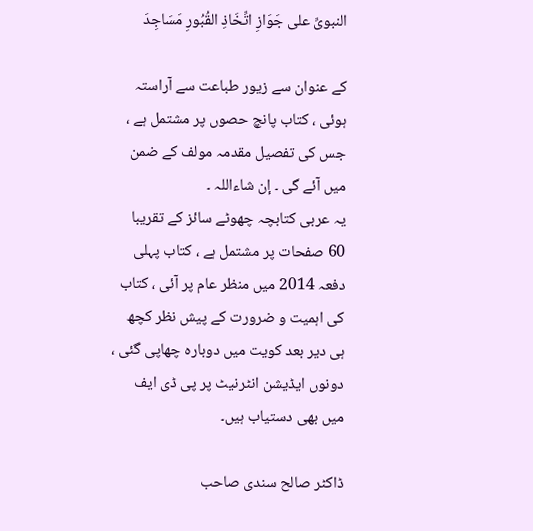النبویِّ علی جَوَازِ اتِّخَاذِ القُبُورِ مَسَاجِدَ

کے عنوان سے زیور طباعت سے آراستہ ہوئی ، کتاب پانچ حصوں پر مشتمل ہے ، جس کی تفصیل مقدمہ مولف کے ضمن میں آئے گی ۔ إن شاءاللہ ۔
یہ عربی کتابچہ چھوٹے سائز کے تقریبا 60 صفحات پر مشتمل ہے ، کتاب پہلی دفعہ 2014 میں منظر عام پر آئی ، کتاب کی اہمیت و ضرورت کے پیش نظر کچھ ہی دیر بعد کویت میں دوبارہ چھاپی گئی ، دونوں ایڈیشن انٹرنیٹ پر پی ڈی ایف میں بھی دستیاب ہیں۔

ڈاکٹر صالح سندی صاحب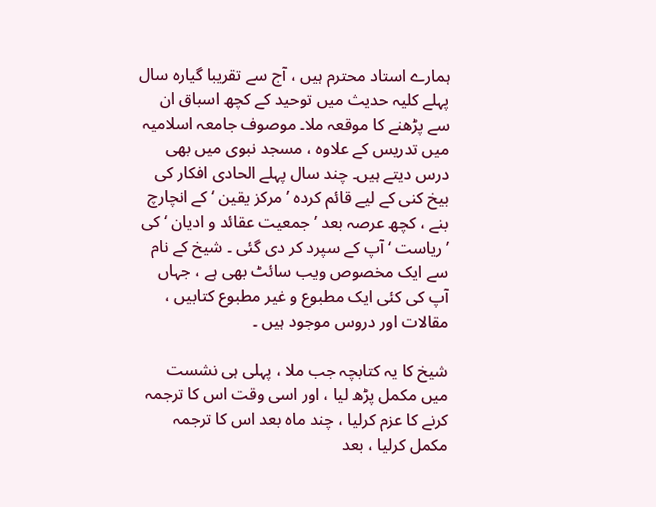ہمارے استاد محترم ہیں ، آج سے تقریبا گیارہ سال پہلے کلیہ حدیث میں توحید کے کچھ اسباق ان سے پڑھنے کا موقعہ ملا۔ موصوف جامعہ اسلامیہ میں تدریس کے علاوہ ، مسجد نبوی میں بھی درس دیتے ہیں۔ چند سال پہلے الحادی افکار کی بیخ کنی کے لیے قائم کردہ ’ مرکز یقین ‘ کے انچارچ بنے ، کچھ عرصہ بعد ’ جمعیت عقائد و ادیان ‘ کی ’ ریاست ‘ آپ کے سپرد کر دی گئی ۔ شیخ کے نام سے ایک مخصوص ویب سائٹ بھی ہے ، جہاں آپ کی کئی ایک مطبوع و غیر مطبوع کتابیں ، مقالات اور دروس موجود ہیں ۔

شیخ کا یہ کتابچہ جب ملا ، پہلی ہی نشست میں مکمل پڑھ لیا ، اور اسی وقت اس کا ترجمہ کرنے کا عزم کرلیا ، چند ماہ بعد اس کا ترجمہ مکمل کرلیا ، بعد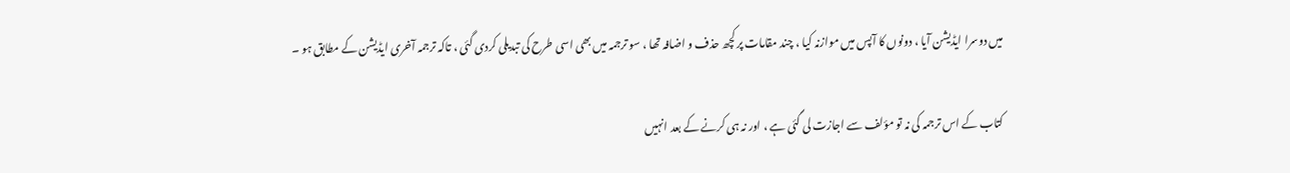میں دوسرا ایڈیشن آیا ، دونوں کا آپس میں موازنہ کیا ، چند مقامات پر کچھ حذف و اضافہ تھا ، سو ترجمہ میں بھی اسی طرح کی تبدیلی کردی گئی ، تاکہ ترجمہ آخری ایڈیشن کے مطابق ہو ۔

کتاب کے اس ترجمہ کی نہ تو مؤلف سے اجازت لی گئی ہے ، اور نہ ہی کرنے کے بعد انہیں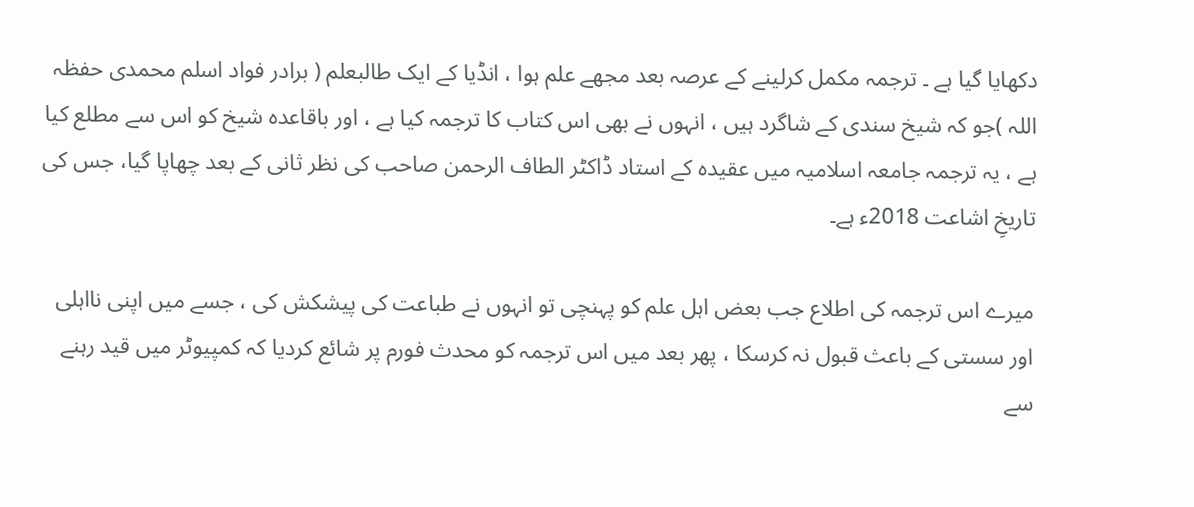دکھایا گیا ہے ۔ ترجمہ مکمل کرلینے کے عرصہ بعد مجھے علم ہوا ، انڈیا کے ایک طالبعلم ( برادر فواد اسلم محمدی حفظہ اللہ )جو کہ شیخ سندی کے شاگرد ہیں ، انہوں نے بھی اس کتاب کا ترجمہ کیا ہے ، اور باقاعدہ شیخ کو اس سے مطلع کیا ہے ، یہ ترجمہ جامعہ اسلامیہ میں عقیدہ کے استاد ڈاکٹر الطاف الرحمن صاحب کی نظر ثانی کے بعد چھاپا گیا، جس کی تاریخِ اشاعت 2018ء ہے۔

میرے اس ترجمہ کی اطلاع جب بعض اہل علم کو پہنچی تو انہوں نے طباعت کی پیشکش کی ، جسے میں اپنی نااہلی اور سستی کے باعث قبول نہ کرسکا ، پھر بعد میں اس ترجمہ کو محدث فورم پر شائع کردیا کہ کمپیوٹر میں قید رہنے سے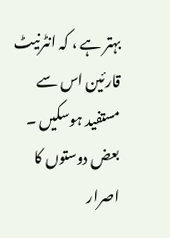بہتر ہے ، کہ انٹرنیٹ قارئین اس سے مستفید ہوسکیں ۔ بعض دوستوں کا اصرار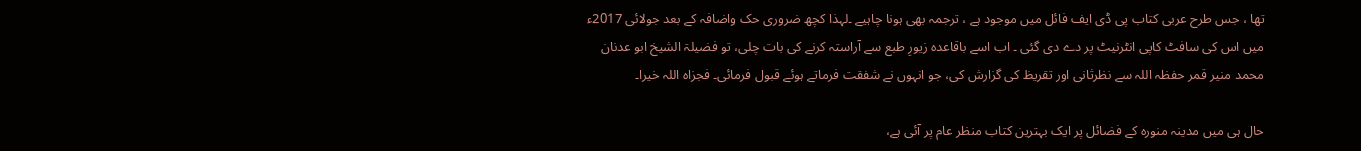تھا ، جس طرح عربی کتاب پی ڈی ایف فائل میں موجود ہے ، ترجمہ بھی ہونا چاہیے ۔لہذا کچھ ضروری حک واضافہ کے بعد جولائی 2017ء میں اس کی سافٹ کاپی انٹرنیٹ پر دے دی گئی ۔ اب اسے باقاعدہ زیورِ طبع سے آراستہ کرنے کی بات چلی، تو فضیلۃ الشیخ ابو عدنان محمد منیر قمر حفظہ اللہ سے نظرثانی اور تقریظ کی گزارش کی، جو انہوں نے شفقت فرماتے ہوئے قبول فرمائی۔ فجزاہ اللہ خیرا۔

حال ہی میں مدینہ منورہ کے فضائل پر ایک بہترین کتاب منظر عام پر آئی ہے،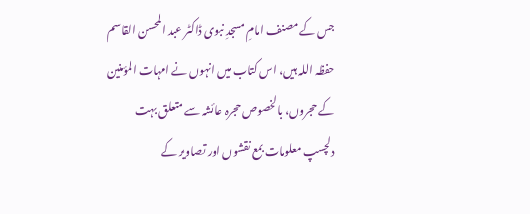جس کے مصنف امامِ مسجدِ نبوی ڈاکٹر عبد المحسن القاسم حفظہ اللہ ہیں، اس کتاب میں انہوں نے امہات المؤمنین کے حجروں، بالخصوص حجرہ عائشہ سے متعلق بہت دلچسپ معلومات بمع نقشوں اور تصاویر کے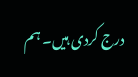درج کردی ہیں۔ ہم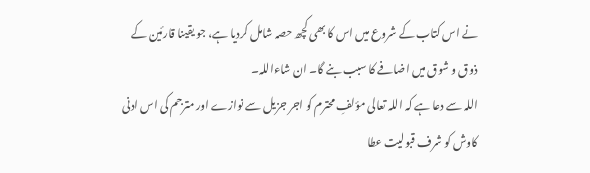نے اس کتاب کے شروع میں اس کا بھی کچھ حصہ شامل کردیا ہے، جو یقینا قارئین کے ذوق و شوق میں اضافے کا سبب بنے گا۔ ان شاءاللہ۔
اللہ سے دعا ہے کہ اللہ تعالی مؤلفِ محترم کو اجر جزیل سے نوازے اور مترجم کی اس ادنی کاوش کو شرف قبولیت عطا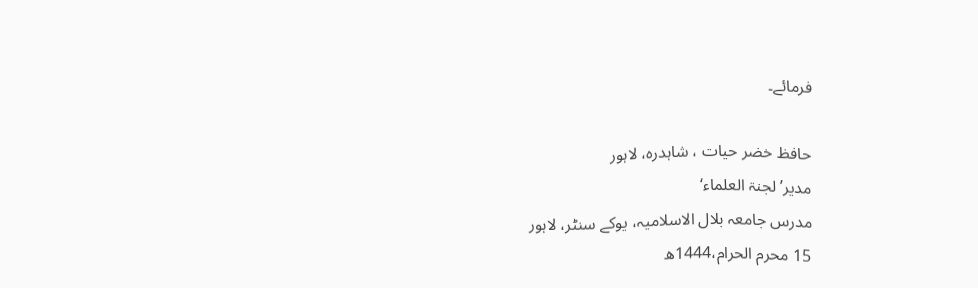فرمائے۔

حافظ خضر حیات ، شاہدرہ، لاہور
مدیر’لجنۃ العلماء‘
مدرس جامعہ بلال الاسلامیہ، یوکے سنٹر، لاہور
15 محرم الحرام،1444ھ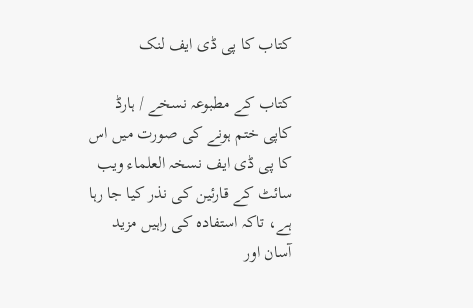کتاب کا پی ڈی ایف لنک

کتاب کے مطبوعہ نسخے / ہارڈ کاپی ختم ہونے کی صورت میں اس کا پی ڈی ایف نسخہ العلماء ویب سائٹ کے قارئین کی نذر کیا جا رہا ہے، تاکہ استفادہ کی راہیں مزید آسان اور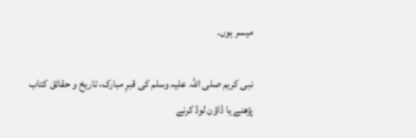میسر ہوں.

نبی کریم صلی اللہ علیہ وسلم کی قبرِ مبارک، تاریخ و حقائق کتاب پڑھنے یا ڈاؤن لوڈ کرنے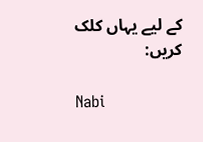کے لیے یہاں کلک کریں:

Nabi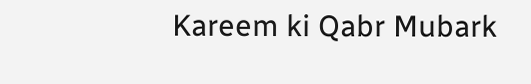Kareem ki Qabr Mubark